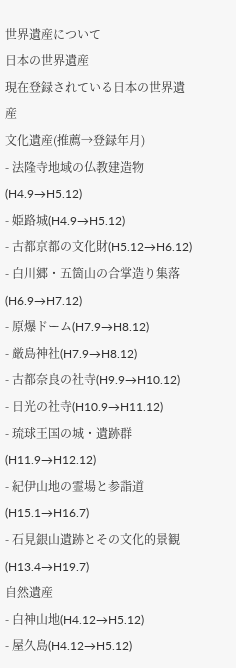世界遺産について
日本の世界遺産
現在登録されている日本の世界遺産
文化遺産(推薦→登録年月)
- 法隆寺地域の仏教建造物(H4.9→H5.12)
- 姫路城(H4.9→H5.12)
- 古都京都の文化財(H5.12→H6.12)
- 白川郷・五箇山の合掌造り集落(H6.9→H7.12)
- 原爆ドーム(H7.9→H8.12)
- 厳島神社(H7.9→H8.12)
- 古都奈良の社寺(H9.9→H10.12)
- 日光の社寺(H10.9→H11.12)
- 琉球王国の城・遺跡群(H11.9→H12.12)
- 紀伊山地の霊場と参詣道(H15.1→H16.7)
- 石見銀山遺跡とその文化的景観(H13.4→H19.7)
自然遺産
- 白神山地(H4.12→H5.12)
- 屋久島(H4.12→H5.12)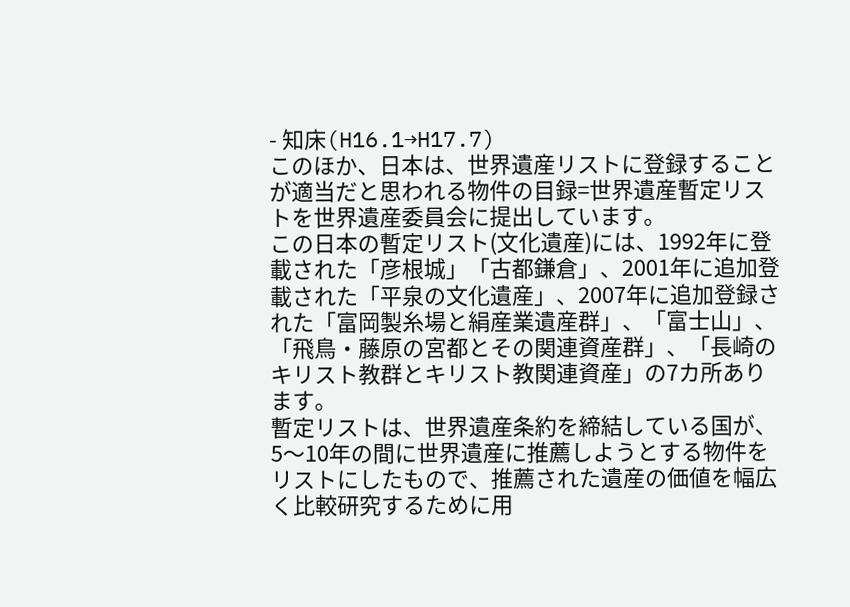- 知床(H16.1→H17.7)
このほか、日本は、世界遺産リストに登録することが適当だと思われる物件の目録=世界遺産暫定リストを世界遺産委員会に提出しています。
この日本の暫定リスト(文化遺産)には、1992年に登載された「彦根城」「古都鎌倉」、2001年に追加登載された「平泉の文化遺産」、2007年に追加登録された「富岡製糸場と絹産業遺産群」、「富士山」、「飛鳥・藤原の宮都とその関連資産群」、「長崎のキリスト教群とキリスト教関連資産」の7カ所あります。
暫定リストは、世界遺産条約を締結している国が、5〜10年の間に世界遺産に推薦しようとする物件をリストにしたもので、推薦された遺産の価値を幅広く比較研究するために用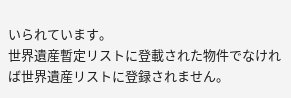いられています。
世界遺産暫定リストに登載された物件でなければ世界遺産リストに登録されません。